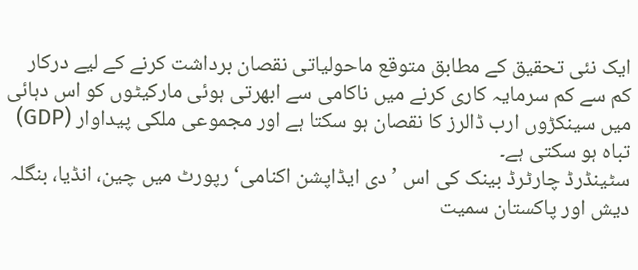ایک نئی تحقیق کے مطابق متوقع ماحولیاتی نقصان برداشت کرنے کے لیے درکار کم سے کم سرمایہ کاری کرنے میں ناکامی سے ابھرتی ہوئی مارکیٹوں کو اس دہائی میں سینکڑوں ارب ڈالرز کا نقصان ہو سکتا ہے اور مجموعی ملکی پیداوار (GDP) تباہ ہو سکتی ہے۔
سٹینڈرڈ چارٹرڈ بینک کی اس ’دی ایڈاپشن اکنامی‘ رپورٹ میں چین، انڈیا، بنگلہ دیش اور پاکستان سمیت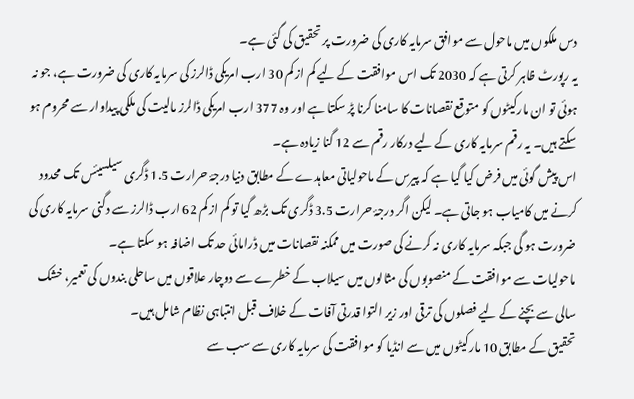دس ملکوں میں ماحول سے موافق سرمایہ کاری کی ضرورت پر تحقیق کی گئی ہے۔
یہ رپورٹ ظاہر کرتی ہے کہ 2030 تک اس موافقت کے لیے کم از کم 30 ارب امریکی ڈالرز کی سرمایہ کاری کی ضرورت ہے، جو نہ ہوئی تو ان مارکیٹوں کو متوقع نقصانات کا سامنا کرنا پڑ سکتا ہے اور وہ 377 ارب امریکی ڈالرز مالیت کی ملکی پیداوار سے محروم ہو سکتے ہیں۔ یہ رقم سرمایہ کاری کے لیے درکار رقم سے 12 گنا زیادہ ہے۔
اس پیش گوئی میں فرض کیا گیا ہے کہ پیرس کے ماحولیاتی معاہدے کے مطابق دنیا درجۂ حرارت 1.5 ڈگری سیلسیئس تک محدود کرنے میں کامیاب ہو جاتی ہے۔ لیکن اگر درجۂ حرارت 3.5 ڈگری تک بڑھ گیا تو کم از کم 62 ارب ڈالرز سے دگنی سرمایہ کاری کی ضرورت ہو گی جبکہ سرمایہ کاری نہ کرنے کی صورت میں ممکنہ نقصانات میں ڈرامائی حد تک اضافہ ہو سکتا ہے۔
ماحولیات سے موافقت کے منصوبوں کی مثالوں میں سیلاب کے خطرے سے دوچار علاقوں میں ساحلی بندوں کی تعمیر، خشک سالی سے بچنے کے لیے فصلوں کی ترقی اور زیر التوا قدرتی آفات کے خلاف قبل انتباہی نظام شامل ہیں۔
تحقیق کے مطابق 10 مارکیٹوں میں سے انڈیا کو موافقت کی سرمایہ کاری سے سب سے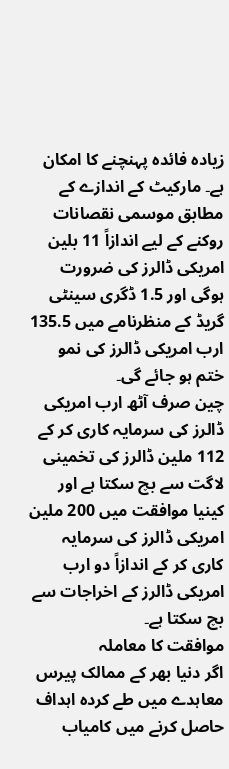زیادہ فائدہ پہنچنے کا امکان ہے۔ مارکیٹ کے اندازے کے مطابق موسمی نقصانات روکنے کے لیے اندازاً 11 بلین امریکی ڈالرز کی ضرورت ہوگی اور 1.5 ڈگری سینٹی گریڈ کے منظرنامے میں 135.5 ارب امریکی ڈالرز کی نمو ختم ہو جائے گی۔
چین صرف آٹھ ارب امریکی ڈالرز کی سرمایہ کاری کر کے 112 ملین ڈالرز کی تخمینی لاگت سے بچ سکتا ہے اور کینیا موافقت میں 200 ملین امریکی ڈالرز کی سرمایہ کاری کر کے اندازاً دو ارب امریکی ڈالرز کے اخراجات سے بچ سکتا ہے۔
موافقت کا معاملہ
اگر دنیا بھر کے ممالک پیرس معاہدے میں طے کردہ اہداف حاصل کرنے میں کامیاب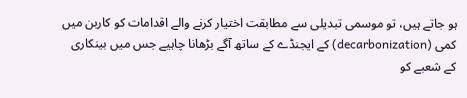ہو جاتے ہیں، تو موسمی تبدیلی سے مطابقت اختیار کرنے والے اقدامات کو کاربن میں کمی (decarbonization) کے ایجنڈے کے ساتھ آگے بڑھانا چاہیے جس میں بینکاری کے شعبے کو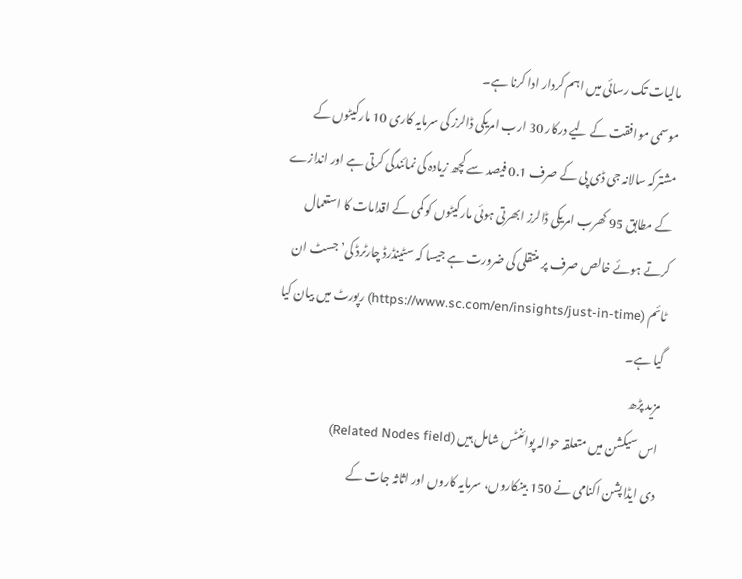مالیات تک رسائی میں اہم کردار ادا کرنا ہے۔
موسمی موافقت کے لیے درکار 30 ارب امریکی ڈالرز کی سرمایہ کاری 10 مارکیٹوں کے مشترکہ سالانہ جی ڈی پی کے صرف 0.1 فیصد سے کچھ زیادہ کی نمائندگی کرتی ہے اور اندازے کے مطابق 95 کھرب امریکی ڈالرز ابھرتی ہوئی مارکیٹوں کو کمی کے اقدامات کا استعمال کرتے ہوئے خالص صرف پر منتقلی کی ضرورت ہے جیسا کہ سٹینڈرڈ چارٹرڈ کی’جسٹ ان ٹائم (https://www.sc.com/en/insights/just-in-time) رپورٹ میں بیان کیا گیا ہے۔
مزید پڑھ
اس سیکشن میں متعلقہ حوالہ پوائنٹس شامل ہیں (Related Nodes field)
دی ایڈاپشن اکنامی نے 150 بینکاروں، سرمایہ کاروں اور اثاثہ جات کے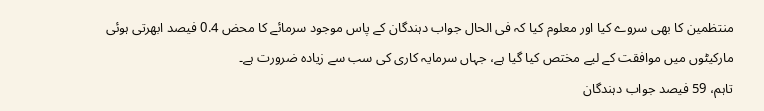منتظمین کا بھی سروے کیا اور معلوم کیا کہ فی الحال جواب دہندگان کے پاس موجود سرمائے کا محض 0.4 فیصد ابھرتی ہوئی مارکیٹوں میں موافقت کے لیے مختص کیا گیا ہے، جہاں سرمایہ کاری کی سب سے زیادہ ضرورت ہے۔
تاہم، 59 فیصد جواب دہندگان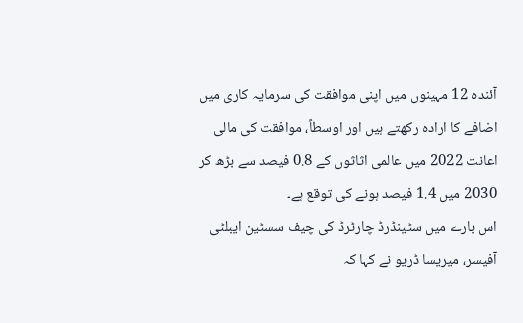آئندہ 12 مہینوں میں اپنی موافقت کی سرمایہ کاری میں اضافے کا ارادہ رکھتے ہیں اور اوسطاً، موافقت کی مالی اعانت 2022 میں عالمی اثاثوں کے 0.8 فیصد سے بڑھ کر 2030 میں 1.4 فیصد ہونے کی توقع ہے۔
اس بارے میں سٹینڈرڈ چارٹرڈ کی چیف سسٹین ایبلٹی آفیسر، میریسا ڈریو نے کہا کہ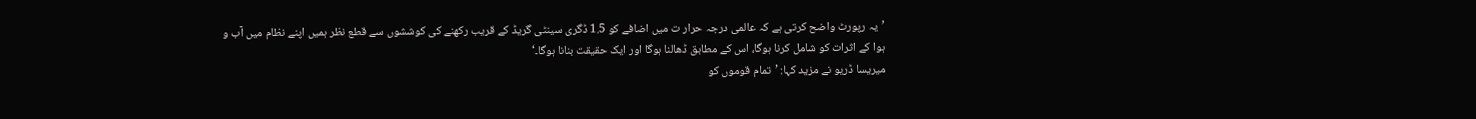’یہ رپورٹ واضح کرتی ہے کہ عالمی درجہ حرار ت میں اضافے کو 1.5 ڈگری سینٹی گریڈ کے قریب رکھنے کی کوششوں سے قطع نظر ہمیں اپنے نظام میں آب و ہوا کے اثرات کو شامل کرنا ہوگا، اس کے مطابق ڈھالنا ہوگا اور ایک حقیقت بنانا ہوگا۔‘
میریسا ڈریو نے مزید کہا: ’تمام قوموں کو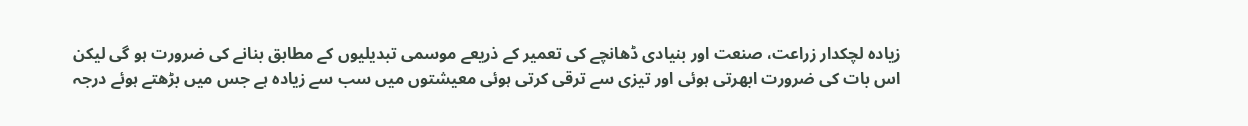زیادہ لچکدار زراعت، صنعت اور بنیادی ڈھانچے کی تعمیر کے ذریعے موسمی تبدیلیوں کے مطابق بنانے کی ضرورت ہو گی لیکن اس بات کی ضرورت ابھرتی ہوئی اور تیزی سے ترقی کرتی ہوئی معیشتوں میں سب سے زیادہ ہے جس میں بڑھتے ہوئے درجہ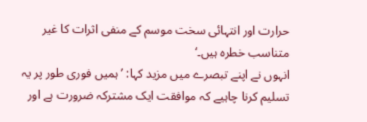حرارت اور انتہائی سخت موسم کے منفی اثرات کا غیر متناسب خطرہ ہیں۔‘
انہوں نے اپنے تبصرے میں مزید کہا: ’ہمیں فوری طور پر یہ تسلیم کرنا چاہیے کہ موافقت ایک مشترکہ ضرورت ہے اور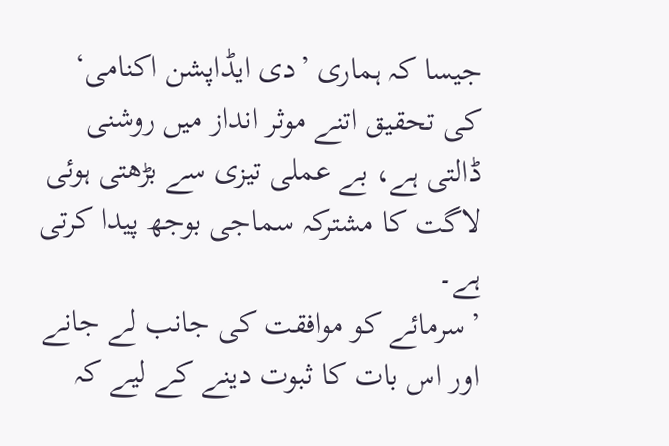جیسا کہ ہماری ’دی ایڈاپشن اکنامی‘ کی تحقیق اتنے موثر انداز میں روشنی ڈالتی ہے، بے عملی تیزی سے بڑھتی ہوئی لاگت کا مشترکہ سماجی بوجھ پیدا کرتی ہے۔
’سرمائے کو موافقت کی جانب لے جانے اور اس بات کا ثبوت دینے کے لیے کہ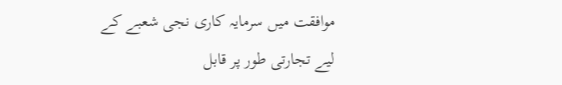موافقت میں سرمایہ کاری نجی شعبے کے لیے تجارتی طور پر قابل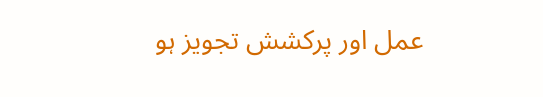عمل اور پرکشش تجویز ہو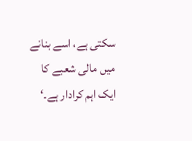سکتی ہے، اسے بنانے میں مالی شعبے کا ایک اہم کرادار ہے۔‘